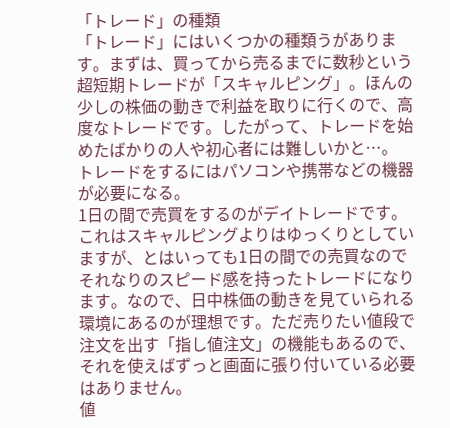「トレード」の種類
「トレード」にはいくつかの種類うがあります。まずは、買ってから売るまでに数秒という超短期トレードが「スキャルピング」。ほんの少しの株価の動きで利益を取りに行くので、高度なトレードです。したがって、トレードを始めたばかりの人や初心者には難しいかと…。
トレードをするにはパソコンや携帯などの機器が必要になる。
1日の間で売買をするのがデイトレードです。これはスキャルピングよりはゆっくりとしていますが、とはいっても1日の間での売買なのでそれなりのスピード感を持ったトレードになります。なので、日中株価の動きを見ていられる環境にあるのが理想です。ただ売りたい値段で注文を出す「指し値注文」の機能もあるので、それを使えばずっと画面に張り付いている必要はありません。
値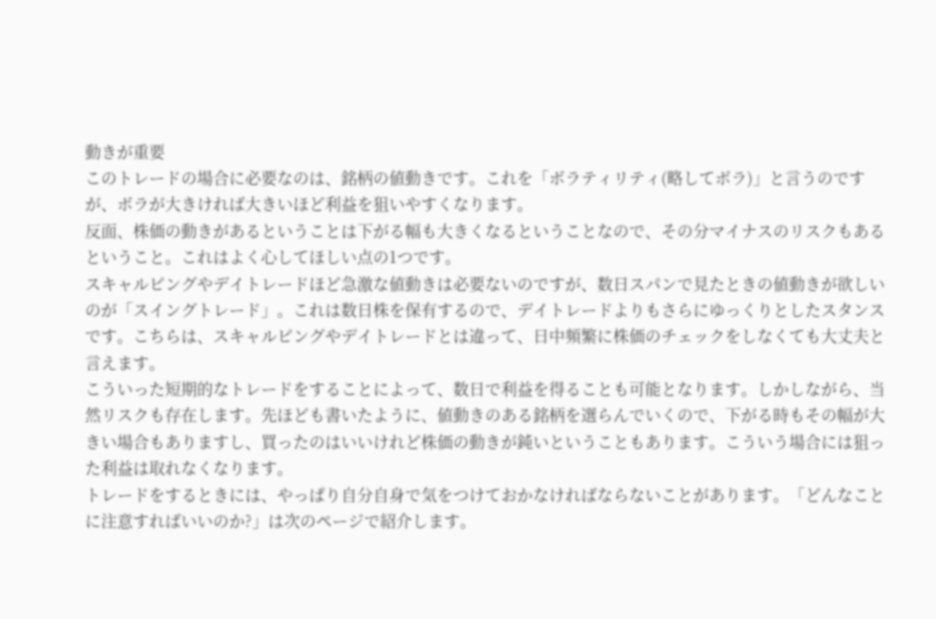動きが重要
このトレードの場合に必要なのは、銘柄の値動きです。これを「ボラティリティ(略してボラ)」と言うのですが、ボラが大きければ大きいほど利益を狙いやすくなります。
反面、株価の動きがあるということは下がる幅も大きくなるということなので、その分マイナスのリスクもあるということ。これはよく心してほしい点の1つです。
スキャルピングやデイトレードほど急激な値動きは必要ないのですが、数日スパンで見たときの値動きが欲しいのが「スイングトレード」。これは数日株を保有するので、デイトレードよりもさらにゆっくりとしたスタンスです。こちらは、スキャルピングやデイトレードとは違って、日中頻繁に株価のチェックをしなくても大丈夫と言えます。
こういった短期的なトレードをすることによって、数日で利益を得ることも可能となります。しかしながら、当然リスクも存在します。先ほども書いたように、値動きのある銘柄を選らんでいくので、下がる時もその幅が大きい場合もありますし、買ったのはいいけれど株価の動きが鈍いということもあります。こういう場合には狙った利益は取れなくなります。
トレードをするときには、やっぱり自分自身で気をつけておかなければならないことがあります。「どんなことに注意すればいいのか?」は次のページで紹介します。